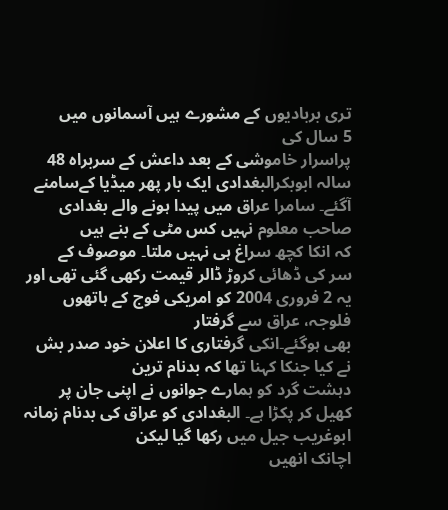تری بربادیوں کے مشورے ہیں آسمانوں میں
5 سال کی
پراسرار خاموشی کے بعد داعش کے سربراہ 48
سالہ ابوبکرالبغدادی ایک بار پھر میڈیا کےسامنے آگئے۔ سامرا عراق میں پیدا ہونے والے بغدادی صاحب معلوم نہیں کس مٹی کے بنے ہیں
کہ انکا کچھ سراغ ہی نہیں ملتا۔ موصوف کے
سر کی ڈھائی کروڑ ڈالر قیمت رکھی گئی تھی اور یہ 2 فروری 2004 کو امریکی فوج کے ہاتھوں فلوجہ، عراق سے گرفتار
بھی ہوگئے۔انکی گرفتاری کا اعلان خود صدر بش نے کیا جنکا کہنا تھا کہ بدنام ترین
دہشت گرد کو ہمارے جوانوں نے اپنی جان پر
کھیل کر پکڑا ہے۔ البغدادی کو عراق کی بدنام زمانہ ابوغریب جیل میں رکھا گیا لیکن
اچانک انھیں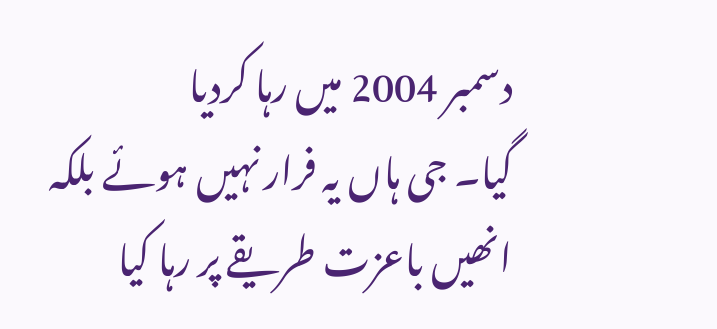دسمبر 2004 میں رہا کردیا
گیا۔ جی ہاں یہ فرار نہیں ہوئے بلکہ انھیں باعزت طریقے پر رہا کیا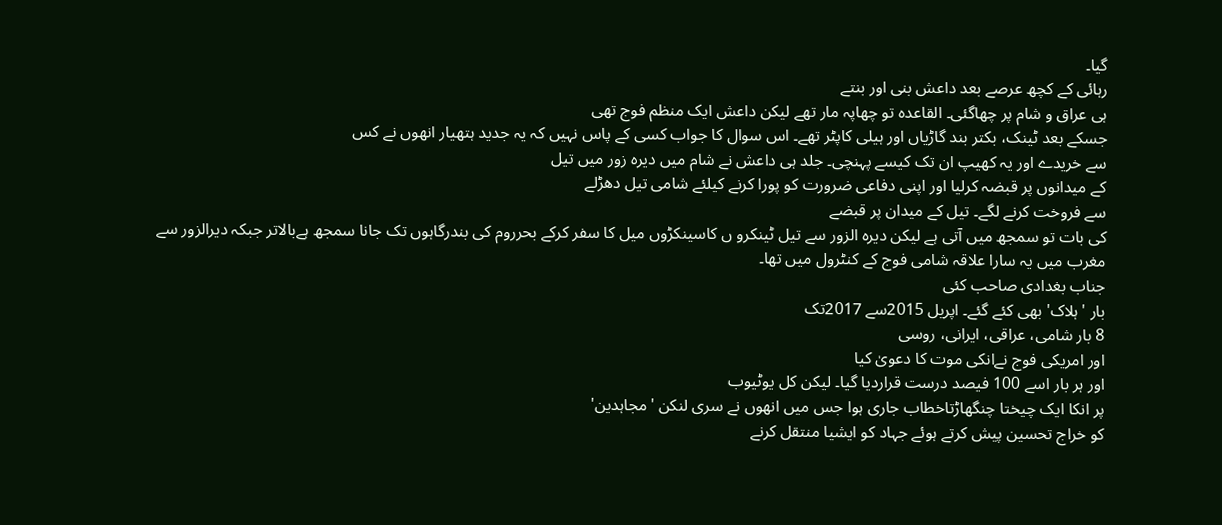گیا۔
رہائی کے کچھ عرصے بعد داعش بنی اور بنتے
ہی عراق و شام پر چھاگئی۔ القاعدہ تو چھاپہ مار تھے لیکن داعش ایک منظم فوج تھی
جسکے بعد ٹینک، بکتر بند گاڑیاں اور ہیلی کاپٹر تھے۔ اس سوال کا جواب کسی کے پاس نہیں کہ یہ جدید ہتھیار انھوں نے کس
سے خریدے اور یہ کھیپ ان تک کیسے پہنچی۔ جلد ہی داعش نے شام میں دیرہ زور میں تیل
کے میدانوں پر قبضہ کرلیا اور اپنی دفاعی ضرورت کو پورا کرنے کیلئے شامی تیل دھڑلے
سے فروخت کرنے لگے۔ تیل کے میدان پر قبضے
کی بات تو سمجھ میں آتی ہے لیکن دیرہ الزور سے تیل ٹینکرو ں کاسینکڑوں میل کا سفر کرکے بحرروم کی بندرگاہوں تک جانا سمجھ ہےبالاتر جبکہ دیرالزور سے مغرب میں یہ سارا علاقہ شامی فوج کے کنٹرول میں تھا۔
جناب بغدادی صاحب کئی
بار 'ہلاک' بھی کئے گئے۔ اپریل 2015سے 2017تک
8 بار شامی، عراقی، ایرانی، روسی
اور امریکی فوج نےانکی موت کا دعویٰ کیا
اور ہر بار اسے 100 فیصد درست قراردیا گیا۔ لیکن کل یوٹیوب
پر انکا ایک چیختا چنگھاڑتاخطاب جاری ہوا جس میں انھوں نے سری لنکن 'مجاہدین'
کو خراج تحسین پیش کرتے ہوئے جہاد کو ایشیا منتقل کرنے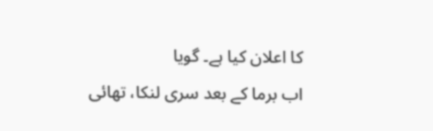کا اعلان کیا ہے۔ گویا
اب برما کے بعد سری لنکا، تھائی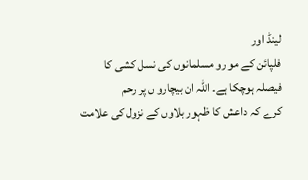لینڈ اور
فلپائن کے مو رو مسلمانوں کی نسل کشی کا فیصلہ ہوچکا ہے۔ اللہ ان بیچارو ں پر رحم
کرے کہ داعش کا ظہور بلاوں کے نزول کی علامت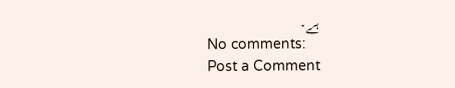ہے۔
No comments:
Post a Comment